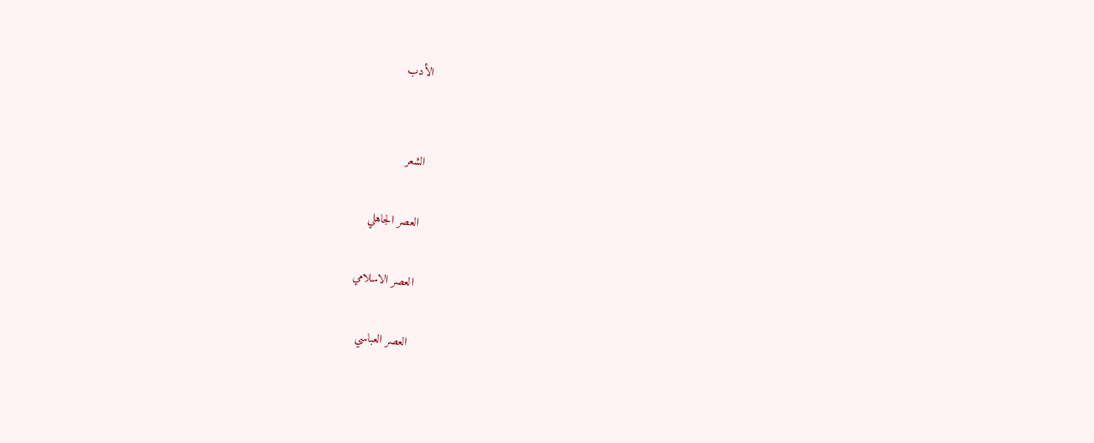الأدب


الشعر

العصر الجاهلي

العصر الاسلامي

العصر العباسي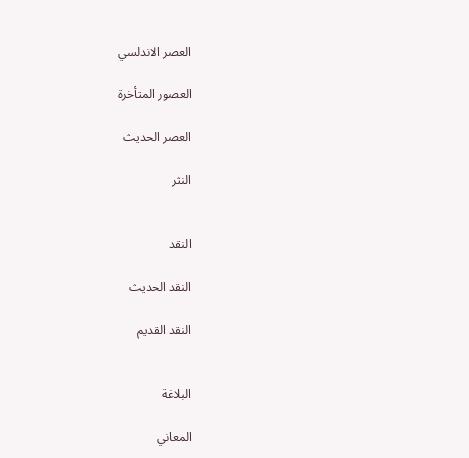العصر الاندلسي

العصور المتأخرة

العصر الحديث

النثر


النقد

النقد الحديث

النقد القديم


البلاغة

المعاني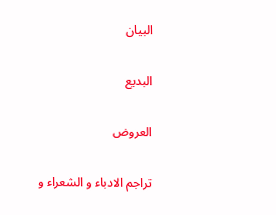البيان

البديع

العروض

تراجم الادباء و الشعراء و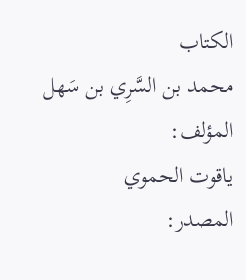الكتاب
محمد بن السَّرِي بن سَهل
المؤلف:
ياقوت الحموي
المصدر: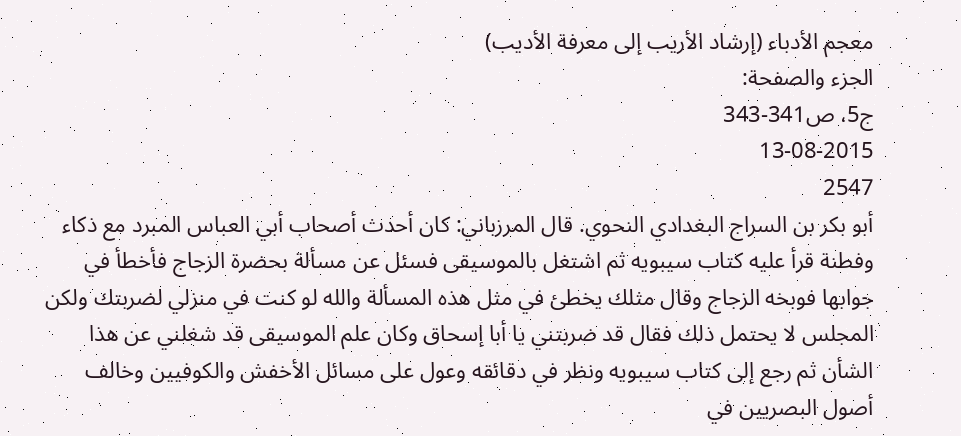معجم الأدباء (إرشاد الأريب إلى معرفة الأديب)
الجزء والصفحة:
ج5، ص341-343
13-08-2015
2547
أبو بكر بن السراج البغدادي النحوي. قال المرزباني: كان أحدث أصحاب أبي العباس المبرد مع ذكاء وفطنة قرأ عليه كتاب سيبويه ثم اشتغل بالموسيقى فسئل عن مسألة بحضرة الزجاج فأخطأ في جوابها فوبخه الزجاج وقال مثلك يخطئ في مثل هذه المسألة والله لو كنت في منزلي لضربتك ولكن المجلس لا يحتمل ذلك فقال قد ضربتني يا أبا إسحاق وكان علم الموسيقى قد شغلني عن هذا الشأن ثم رجع إلى كتاب سيبويه ونظر في دقائقه وعول على مسائل الأخفش والكوفيين وخالف أصول البصريين في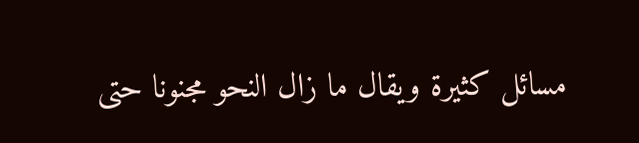مسائل كثيرة ويقال ما زال النحو مجنونا حتى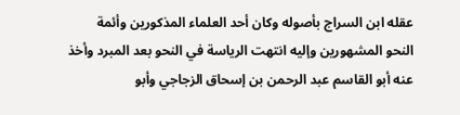عقله ابن السراج بأصوله وكان أحد العلماء المذكورين وأئمة النحو المشهورين وإليه انتهت الرياسة في النحو بعد المبرد وأخذ عنه أبو القاسم عبد الرحمن بن إسحاق الزجاجي وأبو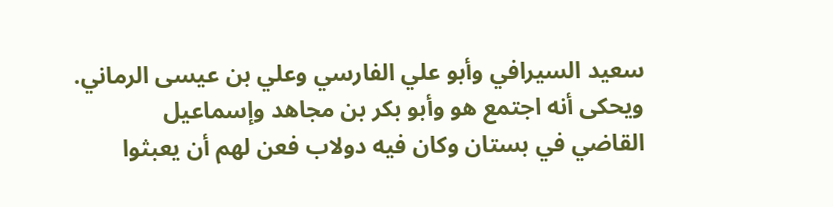سعيد السيرافي وأبو علي الفارسي وعلي بن عيسى الرماني.
ويحكى أنه اجتمع هو وأبو بكر بن مجاهد وإسماعيل
القاضي في بستان وكان فيه دولاب فعن لهم أن يعبثوا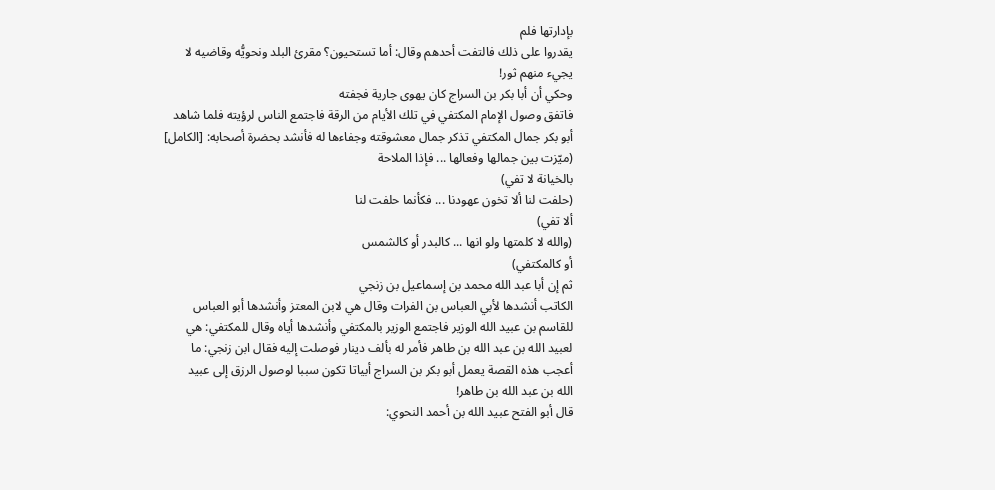بإدارتها فلم
يقدروا على ذلك فالتفت أحدهم وقال: أما تستحيون؟ مقرئ البلد ونحويُّه وقاضيه لا
يجيء منهم ثور!
وحكي أن أبا بكر بن السراج كان يهوى جارية فجفته
فاتفق وصول الإمام المكتفي في تلك الأيام من الرقة فاجتمع الناس لرؤيته فلما شاهد
أبو بكر جمال المكتفي تذكر جمال معشوقته وجفاءها له فأنشد بحضرة أصحابه: [الكامل]
(ميّزت بين جمالها وفعالها ... فإذا الملاحة
بالخيانة لا تفي)
(حلفت لنا ألا تخون عهودنا ... فكأنما حلفت لنا
ألا تفي)
(والله لا كلمتها ولو انها ... كالبدر أو كالشمس
أو كالمكتفي)
ثم إن أبا عبد الله محمد بن إسماعيل بن زنجي
الكاتب أنشدها لأبي العباس بن الفرات وقال هي لابن المعتز وأنشدها أبو العباس
للقاسم بن عبيد الله الوزير فاجتمع الوزير بالمكتفي وأنشدها أياه وقال للمكتفي: هي
لعبيد الله بن عبد الله بن طاهر فأمر له بألف دينار فوصلت إليه فقال ابن زنجي: ما
أعجب هذه القصة يعمل أبو بكر بن السراج أبياتا تكون سببا لوصول الرزق إلى عبيد
الله بن عبد الله بن طاهر!
قال أبو الفتح عبيد الله بن أحمد النحوي: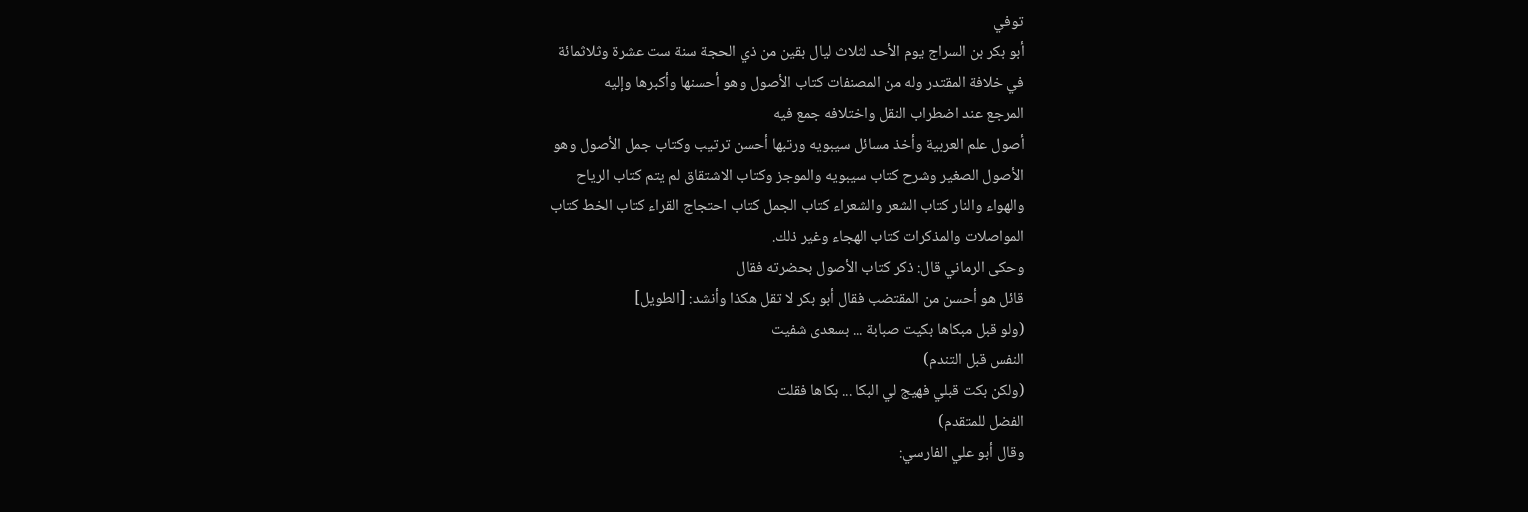توفي
أبو بكر بن السراج يوم الأحد لثلاث ليال بقين من ذي الحجة سنة ست عشرة وثلاثمائة
في خلافة المقتدر وله من المصنفات كتاب الأصول وهو أحسنها وأكبرها وإليه
المرجع عند اضطراب النقل واختلافه جمع فيه
أصول علم العربية وأخذ مسائل سيبويه ورتبها أحسن ترتيب وكتاب جمل الأصول وهو
الأصول الصغير وشرح كتاب سيبويه والموجز وكتاب الاشتقاق لم يتم كتاب الرياح
والهواء والنار كتاب الشعر والشعراء كتاب الجمل كتاب احتجاج القراء كتاب الخط كتاب
المواصلات والمذكرات كتاب الهجاء وغير ذلك.
وحكى الرماني قال: ذكر كتاب الأصول بحضرته فقال
قائل هو أحسن من المقتضب فقال أبو بكر لا تقل هكذا وأنشد: [الطويل]
(ولو قبل مبكاها بكيت صبابة ... بسعدى شفيت
النفس قبل التندم)
(ولكن بكت قبلي فهيج لي البكا ... بكاها فقلت
الفضل للمتقدم)
وقال أبو علي الفارسي: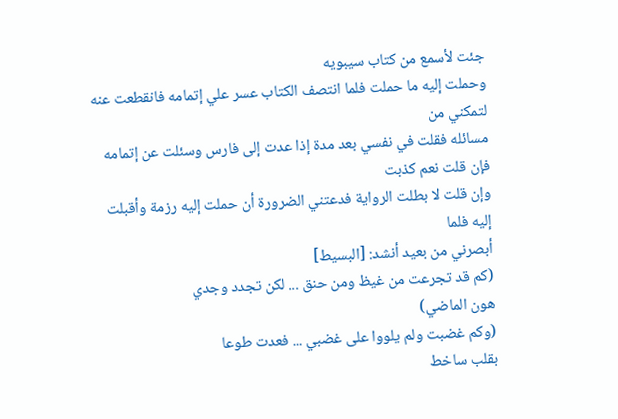جئت لأسمع من كتاب سيبويه
وحملت إليه ما حملت فلما انتصف الكتاب عسر علي إتمامه فانقطعت عنه لتمكني من
مسائله فقلت في نفسي بعد مدة إذا عدت إلى فارس وسئلت عن إتمامه فإن قلت نعم كذبت
وإن قلت لا بطلت الرواية فدعتني الضرورة أن حملت إليه رزمة وأقبلت إليه فلما
أبصرني من بعيد أنشد: [البسيط]
(كم قد تجرعت من غيظ ومن حنق ... لكن تجدد وجدي
هون الماضي)
(وكم غضبت ولم يلووا على غضبي ... فعدت طوعا
بقلب ساخط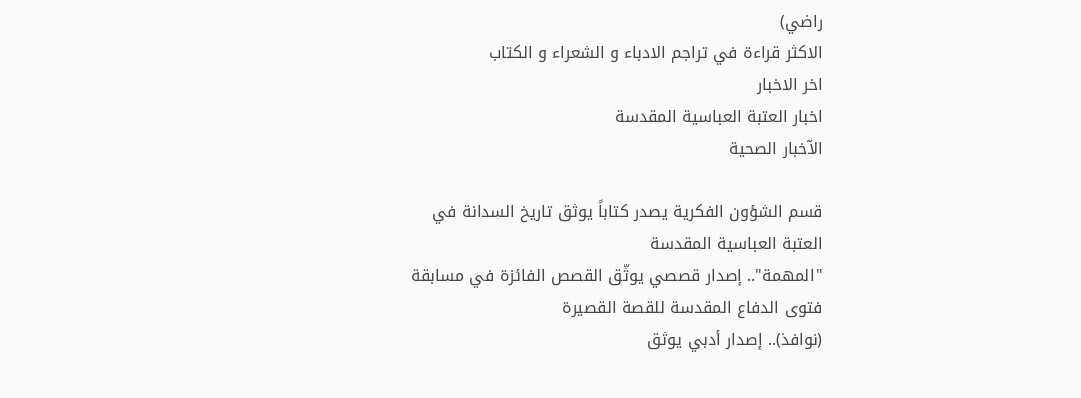راضي)
الاكثر قراءة في تراجم الادباء و الشعراء و الكتاب
اخر الاخبار
اخبار العتبة العباسية المقدسة
الآخبار الصحية

قسم الشؤون الفكرية يصدر كتاباً يوثق تاريخ السدانة في العتبة العباسية المقدسة
"المهمة".. إصدار قصصي يوثّق القصص الفائزة في مسابقة فتوى الدفاع المقدسة للقصة القصيرة
(نوافذ).. إصدار أدبي يوثق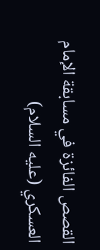القصص الفائزة في مسابقة الإمام العسكري (عليه السلام)